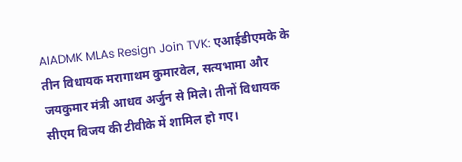AIADMK MLAs Resign Join TVK: एआईडीएमके के तीन विधायक मरागाथम कुमारवेल, सत्यभामा और जयकुमार मंत्री आधव अर्जुन से मिले। तीनों विधायक सीएम विजय की टीवीके में शामिल हो गए।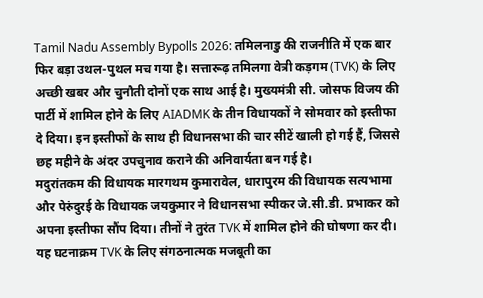Tamil Nadu Assembly Bypolls 2026: तमिलनाडु की राजनीति में एक बार फिर बड़ा उथल-पुथल मच गया है। सत्तारूढ़ तमिलगा वेत्री कड़गम (TVK) के लिए अच्छी खबर और चुनौती दोनों एक साथ आई है। मुख्यमंत्री सी. जोसफ विजय की पार्टी में शामिल होने के लिए AIADMK के तीन विधायकों ने सोमवार को इस्तीफा दे दिया। इन इस्तीफों के साथ ही विधानसभा की चार सीटें खाली हो गई हैं, जिससे छह महीने के अंदर उपचुनाव कराने की अनिवार्यता बन गई है।
मदुरांतकम की विधायक मारगथम कुमारावेल, धारापुरम की विधायक सत्यभामा और पेरुंदुरई के विधायक जयकुमार ने विधानसभा स्पीकर जे.सी.डी. प्रभाकर को अपना इस्तीफा सौंप दिया। तीनों ने तुरंत TVK में शामिल होने की घोषणा कर दी। यह घटनाक्रम TVK के लिए संगठनात्मक मजबूती का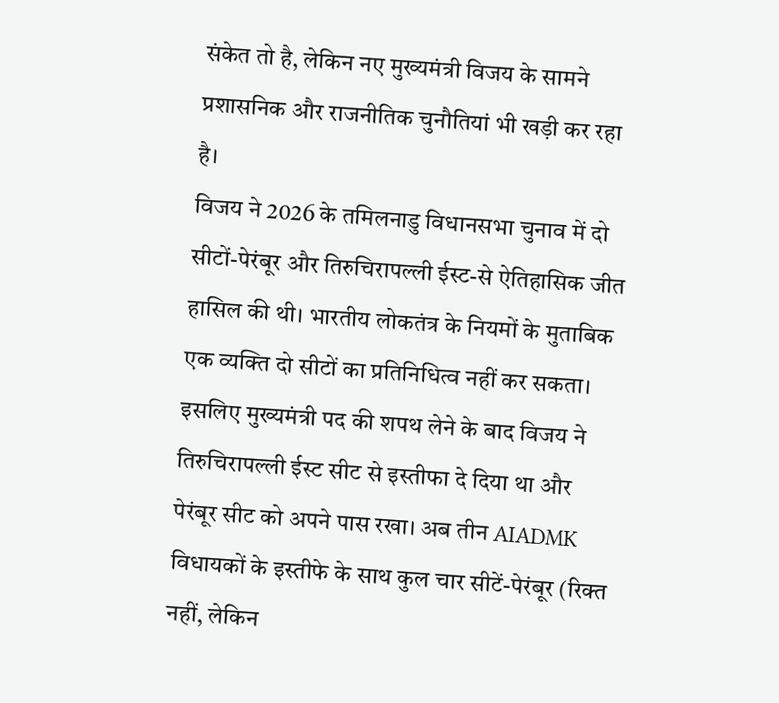संकेत तो है, लेकिन नए मुख्यमंत्री विजय के सामने प्रशासनिक और राजनीतिक चुनौतियां भी खड़ी कर रहा है।
विजय ने 2026 के तमिलनाडु विधानसभा चुनाव में दो सीटों-पेरंबूर और तिरुचिरापल्ली ईस्ट-से ऐतिहासिक जीत हासिल की थी। भारतीय लोकतंत्र के नियमों के मुताबिक एक व्यक्ति दो सीटों का प्रतिनिधित्व नहीं कर सकता। इसलिए मुख्यमंत्री पद की शपथ लेने के बाद विजय ने तिरुचिरापल्ली ईस्ट सीट से इस्तीफा दे दिया था और पेरंबूर सीट को अपने पास रखा। अब तीन AIADMK विधायकों के इस्तीफे के साथ कुल चार सीटें-पेरंबूर (रिक्त नहीं, लेकिन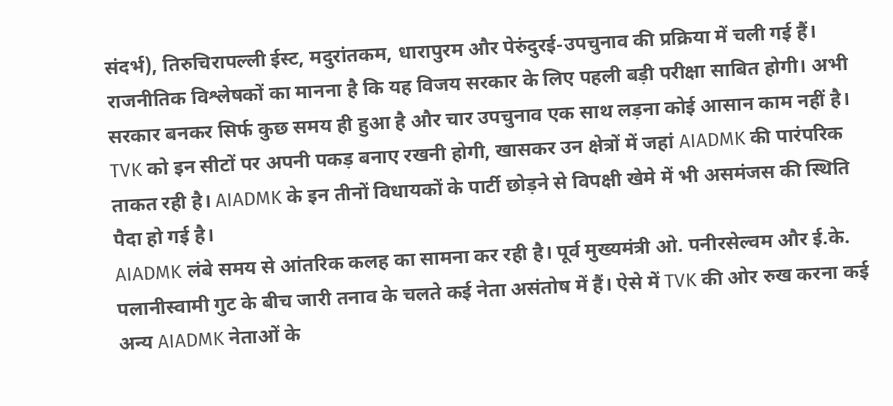संदर्भ), तिरुचिरापल्ली ईस्ट, मदुरांतकम, धारापुरम और पेरुंदुरई-उपचुनाव की प्रक्रिया में चली गई हैं।
राजनीतिक विश्लेषकों का मानना है कि यह विजय सरकार के लिए पहली बड़ी परीक्षा साबित होगी। अभी सरकार बनकर सिर्फ कुछ समय ही हुआ है और चार उपचुनाव एक साथ लड़ना कोई आसान काम नहीं है। TVK को इन सीटों पर अपनी पकड़ बनाए रखनी होगी, खासकर उन क्षेत्रों में जहां AIADMK की पारंपरिक ताकत रही है। AIADMK के इन तीनों विधायकों के पार्टी छोड़ने से विपक्षी खेमे में भी असमंजस की स्थिति पैदा हो गई है।
AIADMK लंबे समय से आंतरिक कलह का सामना कर रही है। पूर्व मुख्यमंत्री ओ. पनीरसेल्वम और ई.के. पलानीस्वामी गुट के बीच जारी तनाव के चलते कई नेता असंतोष में हैं। ऐसे में TVK की ओर रुख करना कई अन्य AIADMK नेताओं के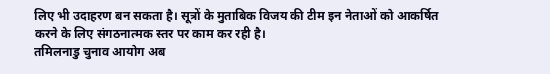लिए भी उदाहरण बन सकता है। सूत्रों के मुताबिक विजय की टीम इन नेताओं को आकर्षित करने के लिए संगठनात्मक स्तर पर काम कर रही है।
तमिलनाडु चुनाव आयोग अब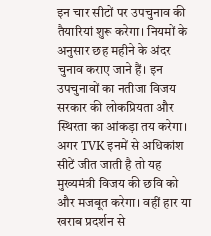इन चार सीटों पर उपचुनाव की तैयारियां शुरू करेगा। नियमों के अनुसार छह महीने के अंदर चुनाव कराए जाने हैं। इन उपचुनावों का नतीजा विजय सरकार की लोकप्रियता और स्थिरता का आंकड़ा तय करेगा। अगर TVK इनमें से अधिकांश सीटें जीत जाती है तो यह मुख्यमंत्री विजय की छवि को और मजबूत करेगा। वहीं हार या खराब प्रदर्शन से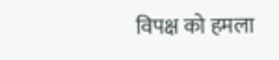विपक्ष को हमला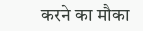करने का मौका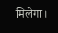मिलेगा।